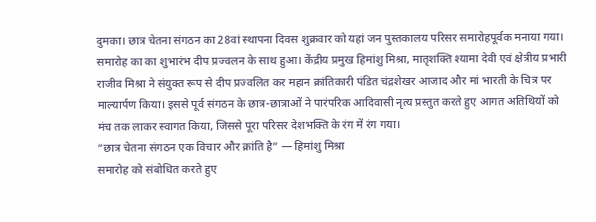दुमका। छात्र चेतना संगठन का 28वां स्थापना दिवस शुक्रवार को यहां जन पुस्तकालय परिसर समारोहपूर्वक मनाया गया। समारोह का का शुभारंभ दीप प्रज्वलन के साथ हुआ। केंद्रीय प्रमुख हिमांशु मिश्रा, मातृशक्ति श्यामा देवी एवं क्षेत्रीय प्रभारी राजीव मिश्रा ने संयुक्त रूप से दीप प्रज्वलित कर महान क्रांतिकारी पंडित चंद्रशेखर आजाद और मां भारती के चित्र पर माल्यार्पण किया। इससे पूर्व संगठन के छात्र-छात्राओं ने पारंपरिक आदिवासी नृत्य प्रस्तुत करते हुए आगत अतिथियों को मंच तक लाकर स्वागत किया, जिससे पूरा परिसर देशभक्ति के रंग में रंग गया।
“छात्र चेतना संगठन एक विचार और क्रांति है” — हिमांशु मिश्रा
समारोह को संबोधित करते हुए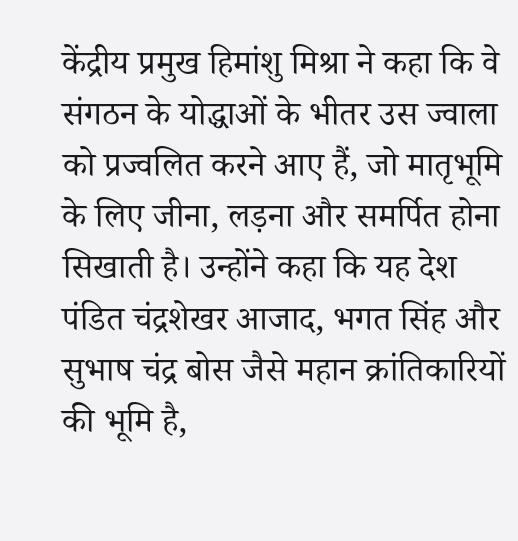केंद्रीय प्रमुख हिमांशु मिश्रा ने कहा कि वे संगठन के योद्धाओं के भीतर उस ज्वाला को प्रज्वलित करने आए हैं, जो मातृभूमि के लिए जीना, लड़ना और समर्पित होना सिखाती है। उन्होंने कहा कि यह देश पंडित चंद्रशेखर आजाद, भगत सिंह और सुभाष चंद्र बोस जैसे महान क्रांतिकारियों की भूमि है,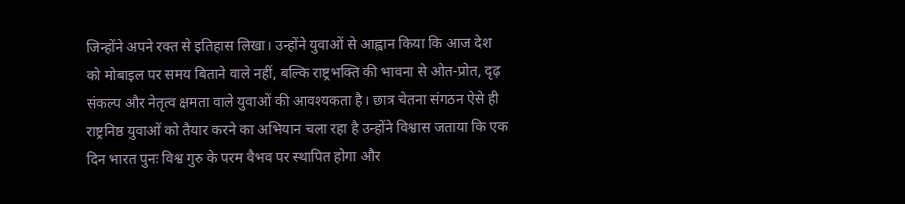जिन्होंने अपने रक्त से इतिहास लिखा। उन्होंने युवाओं से आह्वान किया कि आज देश को मोबाइल पर समय बिताने वाले नहीं, बल्कि राष्ट्रभक्ति की भावना से ओत-प्रोत, दृढ़ संकल्प और नेतृत्व क्षमता वाले युवाओं की आवश्यकता है। छात्र चेतना संगठन ऐसे ही राष्ट्रनिष्ठ युवाओं को तैयार करने का अभियान चला रहा है उन्होंने विश्वास जताया कि एक दिन भारत पुनः विश्व गुरु के परम वैभव पर स्थापित होगा और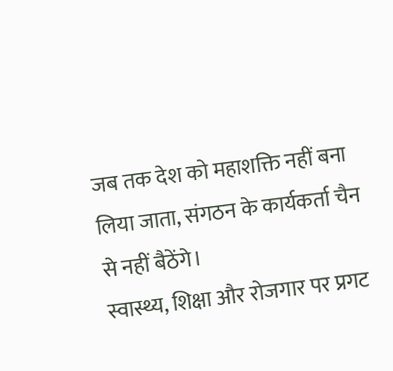जब तक देश को महाशक्ति नहीं बना लिया जाता, संगठन के कार्यकर्ता चैन से नहीं बैठेंगे।
स्वास्थ्य, शिक्षा और रोजगार पर प्रगट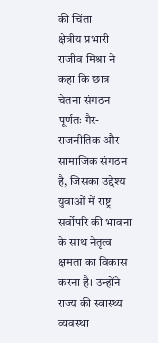की चिंता
क्षेत्रीय प्रभारी राजीव मिश्रा ने कहा कि छात्र चेतना संगठन पूर्णतः गैर-राजनीतिक और सामाजिक संगठन है, जिसका उद्देश्य युवाओं में राष्ट्र सर्वोपरि की भावना के साथ नेतृत्व क्षमता का विकास करना है। उन्होंने राज्य की स्वास्थ्य व्यवस्था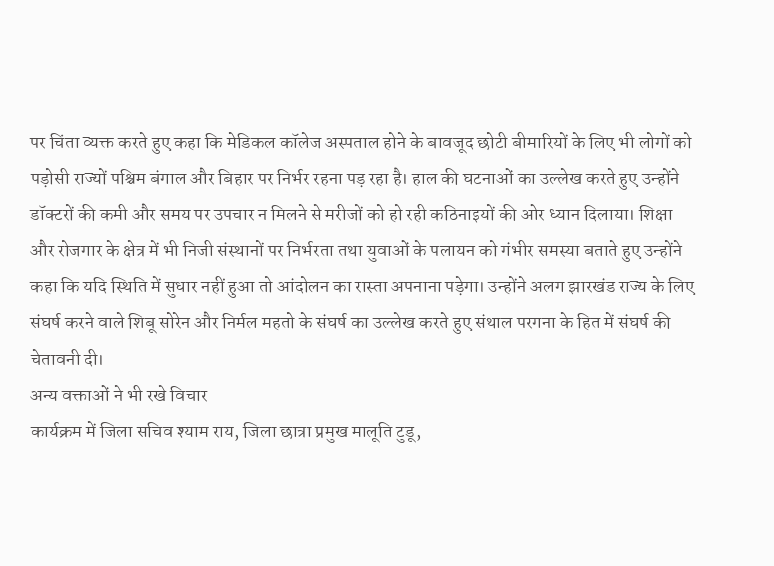पर चिंता व्यक्त करते हुए कहा कि मेडिकल कॉलेज अस्पताल होने के बावजूद छोटी बीमारियों के लिए भी लोगों को पड़ोसी राज्यों पश्चिम बंगाल और बिहार पर निर्भर रहना पड़ रहा है। हाल की घटनाओं का उल्लेख करते हुए उन्होंने डॉक्टरों की कमी और समय पर उपचार न मिलने से मरीजों को हो रही कठिनाइयों की ओर ध्यान दिलाया। शिक्षा और रोजगार के क्षेत्र में भी निजी संस्थानों पर निर्भरता तथा युवाओं के पलायन को गंभीर समस्या बताते हुए उन्होंने कहा कि यदि स्थिति में सुधार नहीं हुआ तो आंदोलन का रास्ता अपनाना पड़ेगा। उन्होंने अलग झारखंड राज्य के लिए संघर्ष करने वाले शिबू सोरेन और निर्मल महतो के संघर्ष का उल्लेख करते हुए संथाल परगना के हित में संघर्ष की चेतावनी दी।
अन्य वक्ताओं ने भी रखे विचार
कार्यक्रम में जिला सचिव श्याम राय, जिला छात्रा प्रमुख मालूति टुडू,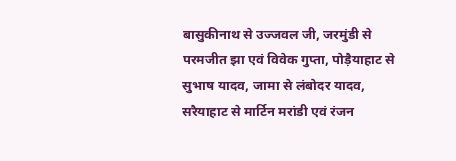बासुकीनाथ से उज्जवल जी, जरमुंडी से परमजीत झा एवं विवेक गुप्ता, पोड़ैयाहाट से सुभाष यादव, जामा से लंबोदर यादव, सरैयाहाट से मार्टिन मरांडी एवं रंजन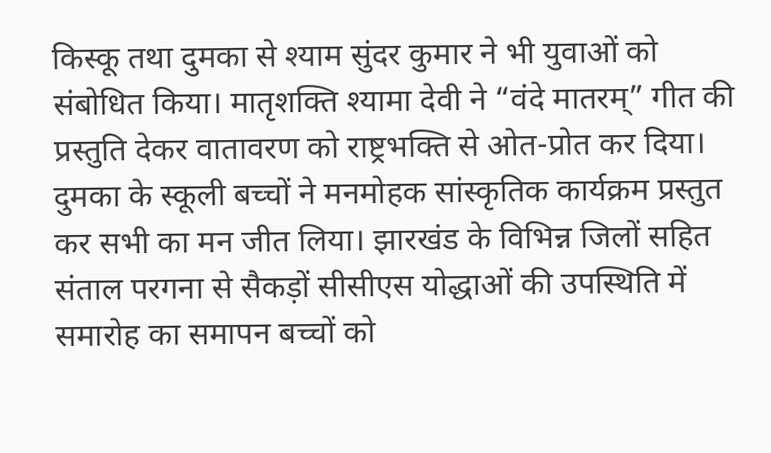किस्कू तथा दुमका से श्याम सुंदर कुमार ने भी युवाओं को संबोधित किया। मातृशक्ति श्यामा देवी ने “वंदे मातरम्” गीत की प्रस्तुति देकर वातावरण को राष्ट्रभक्ति से ओत-प्रोत कर दिया। दुमका के स्कूली बच्चों ने मनमोहक सांस्कृतिक कार्यक्रम प्रस्तुत कर सभी का मन जीत लिया। झारखंड के विभिन्न जिलों सहित संताल परगना से सैकड़ों सीसीएस योद्धाओं की उपस्थिति में समारोह का समापन बच्चों को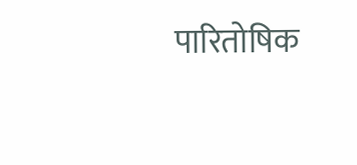पारितोषिक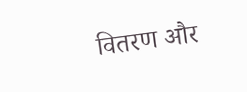वितरण और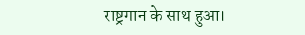राष्ट्रगान के साथ हुआ।